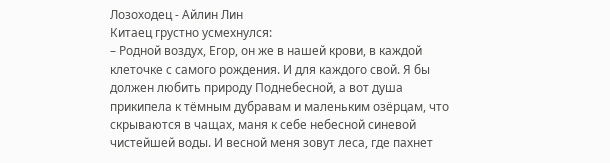Лозоходец - Айлин Лин
Китаец грустно усмехнулся:
– Родной воздух, Егор, он же в нашей крови, в каждой клеточке с самого рождения. И для каждого свой. Я бы должен любить природу Поднебесной, а вот душа прикипела к тёмным дубравам и маленьким озёрцам, что скрываются в чащах, маня к себе небесной синевой чистейшей воды. И весной меня зовут леса, где пахнет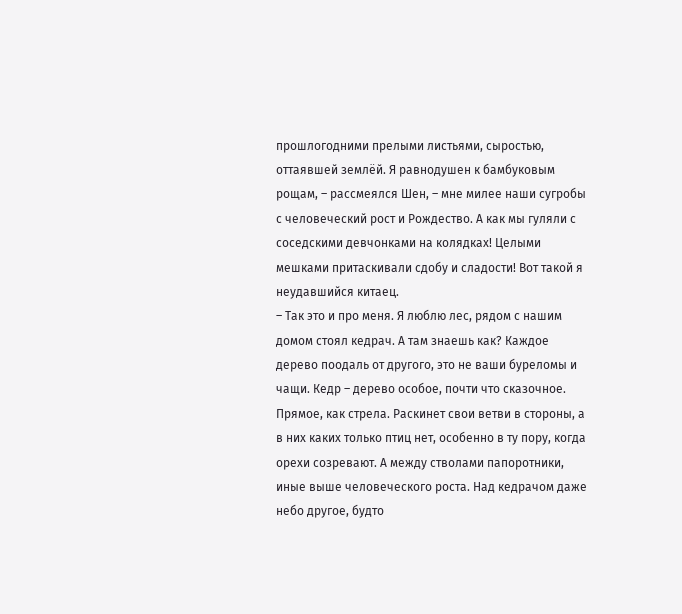прошлогодними прелыми листьями, сыростью, оттаявшей землёй. Я равнодушен к бамбуковым рощам, – рассмеялся Шен, – мне милее наши сугробы с человеческий рост и Рождество. А как мы гуляли с соседскими девчонками на колядках! Целыми мешками притаскивали сдобу и сладости! Вот такой я неудавшийся китаец.
– Так это и про меня. Я люблю лес, рядом с нашим домом стоял кедрач. А там знаешь как? Каждое дерево поодаль от другого, это не ваши буреломы и чащи. Кедр – дерево особое, почти что сказочное. Прямое, как стрела. Раскинет свои ветви в стороны, а в них каких только птиц нет, особенно в ту пору, когда орехи созревают. А между стволами папоротники, иные выше человеческого роста. Над кедрачом даже небо другое, будто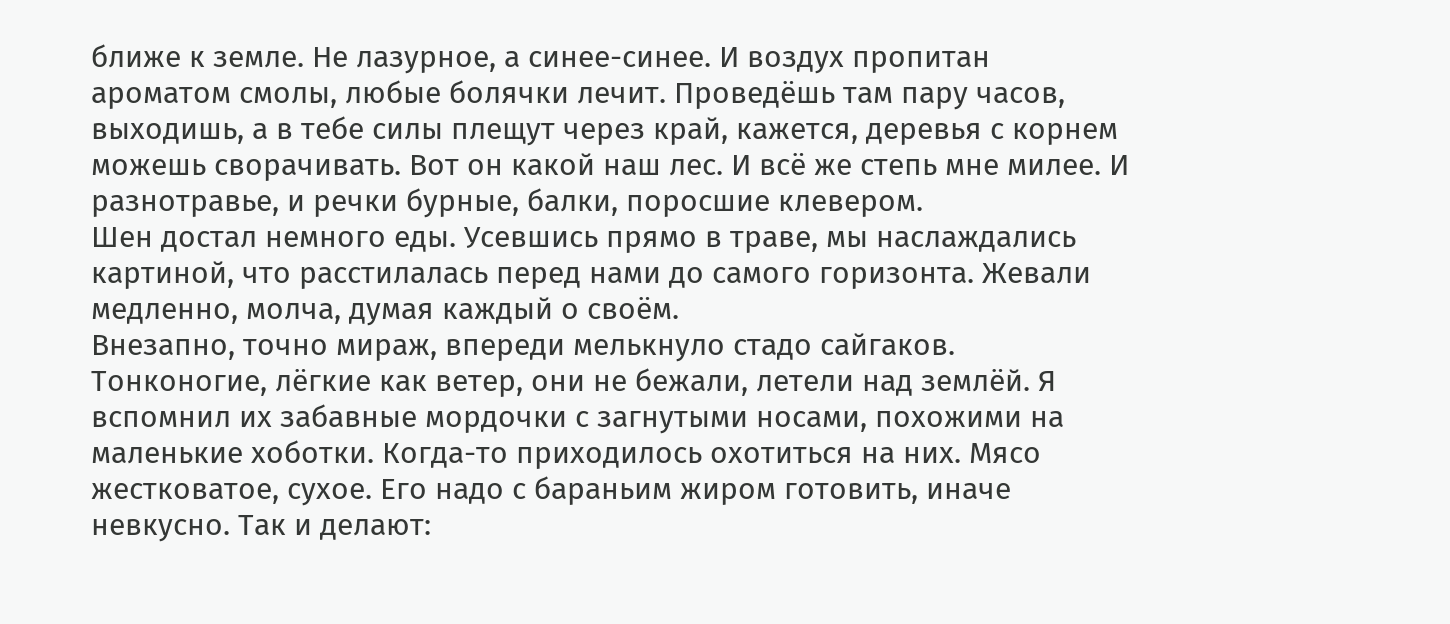ближе к земле. Не лазурное, а синее-синее. И воздух пропитан ароматом смолы, любые болячки лечит. Проведёшь там пару часов, выходишь, а в тебе силы плещут через край, кажется, деревья с корнем можешь сворачивать. Вот он какой наш лес. И всё же степь мне милее. И разнотравье, и речки бурные, балки, поросшие клевером.
Шен достал немного еды. Усевшись прямо в траве, мы наслаждались картиной, что расстилалась перед нами до самого горизонта. Жевали медленно, молча, думая каждый о своём.
Внезапно, точно мираж, впереди мелькнуло стадо сайгаков. Тонконогие, лёгкие как ветер, они не бежали, летели над землёй. Я вспомнил их забавные мордочки с загнутыми носами, похожими на маленькие хоботки. Когда-то приходилось охотиться на них. Мясо жестковатое, сухое. Его надо с бараньим жиром готовить, иначе невкусно. Так и делают: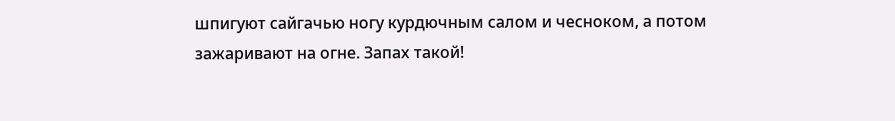шпигуют сайгачью ногу курдючным салом и чесноком, а потом зажаривают на огне. Запах такой!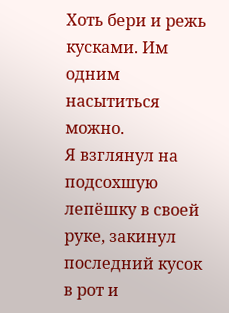Хоть бери и режь кусками. Им одним насытиться можно.
Я взглянул на подсохшую лепёшку в своей руке, закинул последний кусок в рот и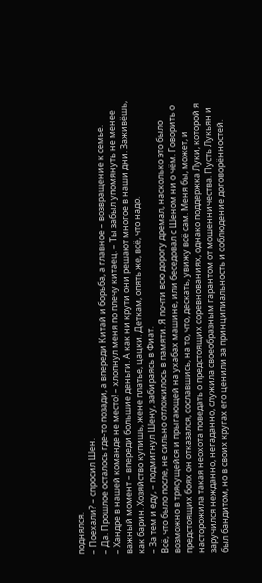поднялся.
– Поехали? – спросил Шен.
– Да. Прошлое осталось где-то позади, а впереди Китай и борьба, а главное – возвращение к семье.
– Хандре в нашей команде не место! – хлопнул меня по плечу китаец. – Ты забыл упомянуть не менее важный момент – впереди большие деньги. А как ни крути они решают многое в наши дни. Заживёшь, как барин. Хозяйство купишь, жене платье, цацки. Деткам, опять же, всё, что надо.
– За тем и еду, – подмигнул Шену, забираясь в Фиат.
Всё, что было после, не сильно отложилось в памяти. Я почти всю дорогу дремал, насколько это было возможно в трясущейся и прыгающей на ухабах машине, или беседовал с Шеном ни о чём. Говорить о предстоящих боях он отказался, сославшись, на то, что, дескать, увижу всё сам. Меня бы, может, и насторожила такая неохота поведать о предстоящих соревнованиях, однако поддержка Луки, которой я заручился нежданно, негаданно, служила своеобразным гарантом от мошенничества. Пусть Лукьян и был бандитом, но в своих кругах его ценили за принципиальность и соблюдение договорённостей.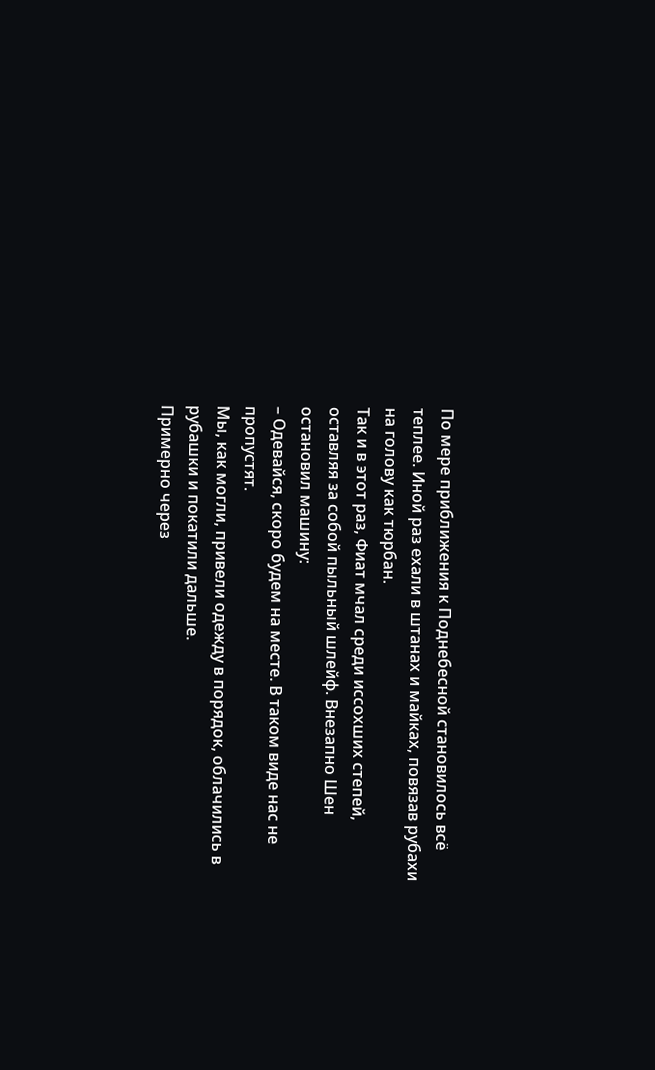По мере приближения к Поднебесной становилось всё теплее. Иной раз ехали в штанах и майках, повязав рубахи на голову как тюрбан.
Так и в этот раз, Фиат мчал среди иссохших степей, оставляя за собой пыльный шлейф. Внезапно Шен остановил машину:
– Одевайся, скоро будем на месте. В таком виде нас не пропустят.
Мы, как могли, привели одежду в порядок, облачились в рубашки и покатили дальше.
Примерно через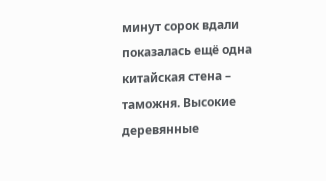минут сорок вдали показалась ещё одна китайская стена – таможня. Высокие деревянные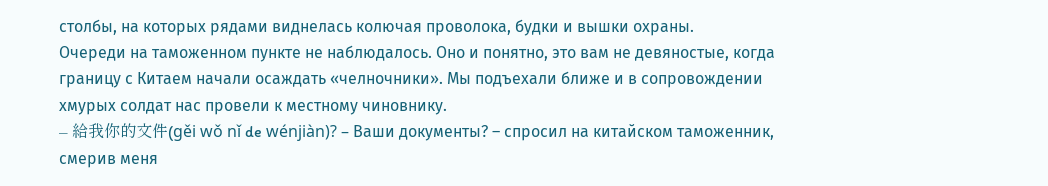столбы, на которых рядами виднелась колючая проволока, будки и вышки охраны.
Очереди на таможенном пункте не наблюдалось. Оно и понятно, это вам не девяностые, когда границу с Китаем начали осаждать «челночники». Мы подъехали ближе и в сопровождении хмурых солдат нас провели к местному чиновнику.
– 給我你的文件(gěi wǒ nǐ de wénjiàn)? – Ваши документы? – спросил на китайском таможенник, смерив меня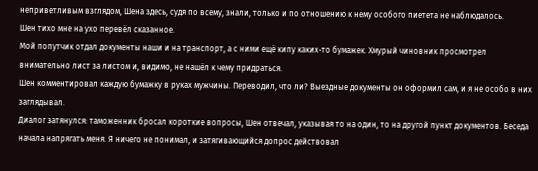неприветливым взглядом, Шена здесь, судя по всему, знали, только и по отношению к нему особого пиетета не наблюдалось.
Шен тихо мне на ухо перевёл сказанное.
Мой попутчик отдал документы наши и на транспорт, а с ними ещё кипу каких-то бумажек. Хмурый чиновник просмотрел внимательно лист за листом и, видимо, не нашёл к чему придраться.
Шен комментировал каждую бумажку в руках мужчины. Переводил, что ли? Выездные документы он оформил сам, и я не особо в них заглядывал.
Диалог затянулся: таможенник бросал короткие вопросы, Шен отвечал, указывая то на один, то на другой пункт документов. Беседа начала напрягать меня. Я ничего не понимал, и затягивающийся допрос действовал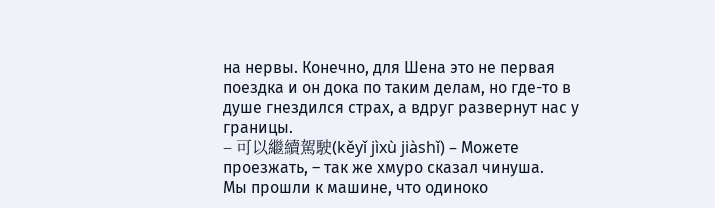на нервы. Конечно, для Шена это не первая поездка и он дока по таким делам, но где-то в душе гнездился страх, а вдруг развернут нас у границы.
– 可以繼續駕駛(kěyǐ jìxù jiàshǐ) – Можете проезжать, – так же хмуро сказал чинуша.
Мы прошли к машине, что одиноко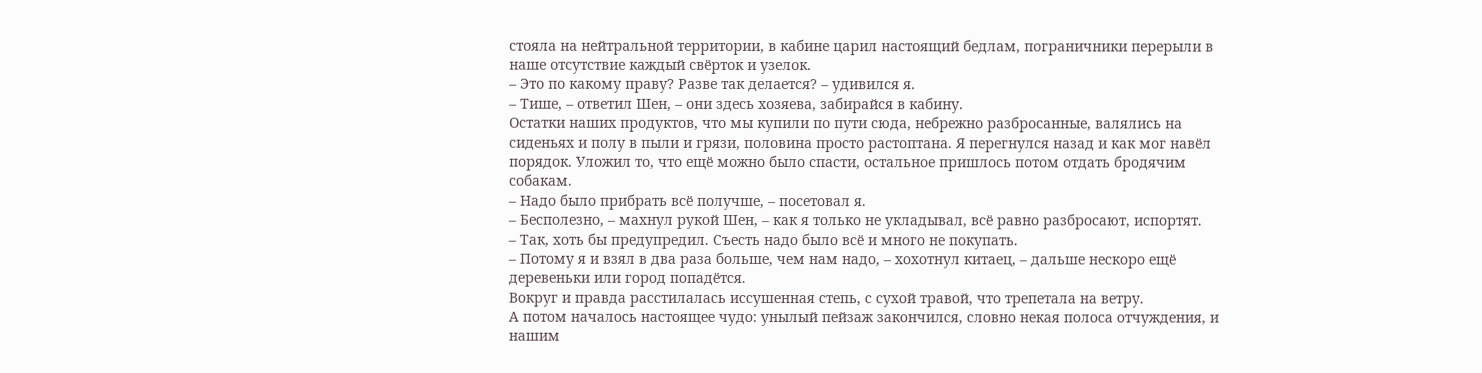стояла на нейтральной территории, в кабине царил настоящий бедлам, пограничники перерыли в наше отсутствие каждый свёрток и узелок.
– Это по какому праву? Разве так делается? – удивился я.
– Тише, – ответил Шен, – они здесь хозяева, забирайся в кабину.
Остатки наших продуктов, что мы купили по пути сюда, небрежно разбросанные, валялись на сиденьях и полу в пыли и грязи, половина просто растоптана. Я перегнулся назад и как мог навёл порядок. Уложил то, что ещё можно было спасти, остальное пришлось потом отдать бродячим собакам.
– Надо было прибрать всё получше, – посетовал я.
– Бесполезно, – махнул рукой Шен, – как я только не укладывал, всё равно разбросают, испортят.
– Так, хоть бы предупредил. Съесть надо было всё и много не покупать.
– Потому я и взял в два раза больше, чем нам надо, – хохотнул китаец, – дальше нескоро ещё деревеньки или город попадётся.
Вокруг и правда расстилалась иссушенная степь, с сухой травой, что трепетала на ветру.
А потом началось настоящее чудо: унылый пейзаж закончился, словно некая полоса отчуждения, и нашим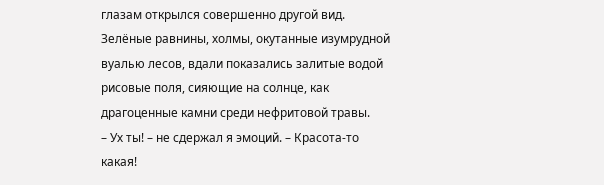глазам открылся совершенно другой вид.
Зелёные равнины, холмы, окутанные изумрудной вуалью лесов, вдали показались залитые водой рисовые поля, сияющие на солнце, как драгоценные камни среди нефритовой травы.
– Ух ты! – не сдержал я эмоций. – Красота-то какая!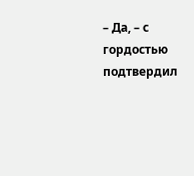– Да, – с гордостью подтвердил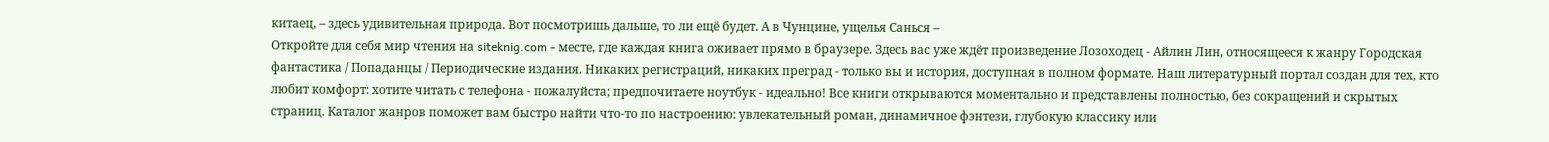китаец, – здесь удивительная природа. Вот посмотришь дальше, то ли ещё будет. А в Чунцине, ущелья Санься –
Откройте для себя мир чтения на siteknig.com - месте, где каждая книга оживает прямо в браузере. Здесь вас уже ждёт произведение Лозоходец - Айлин Лин, относящееся к жанру Городская фантастика / Попаданцы / Периодические издания. Никаких регистраций, никаких преград - только вы и история, доступная в полном формате. Наш литературный портал создан для тех, кто любит комфорт: хотите читать с телефона - пожалуйста; предпочитаете ноутбук - идеально! Все книги открываются моментально и представлены полностью, без сокращений и скрытых страниц. Каталог жанров поможет вам быстро найти что-то по настроению: увлекательный роман, динамичное фэнтези, глубокую классику или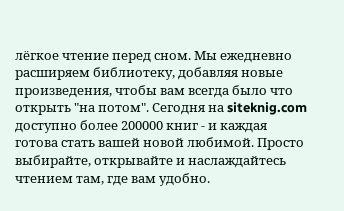лёгкое чтение перед сном. Мы ежедневно расширяем библиотеку, добавляя новые произведения, чтобы вам всегда было что открыть "на потом". Сегодня на siteknig.com доступно более 200000 книг - и каждая готова стать вашей новой любимой. Просто выбирайте, открывайте и наслаждайтесь чтением там, где вам удобно.